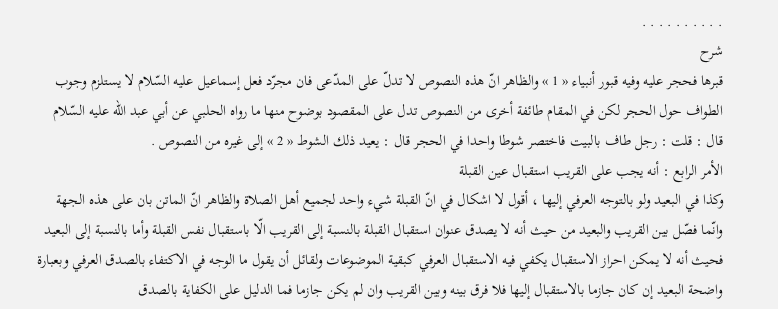. . . . . . . . . .
شرح
قبرها فحجر عليه وفيه قبور أنبياء « 1 » والظاهر انّ هذه النصوص لا تدلّ على المدّعى فان مجرّد فعل إسماعيل عليه السّلام لا يستلزم وجوب الطواف حول الحجر لكن في المقام طائفة أخرى من النصوص تدل على المقصود بوضوح منها ما رواه الحلبي عن أبي عبد اللّه عليه السّلام قال : قلت : رجل طاف بالبيت فاختصر شوطا واحدا في الحجر قال : يعيد ذلك الشوط « 2 » إلى غيره من النصوص .
الأمر الرابع : أنه يجب على القريب استقبال عين القبلة
وكذا في البعيد ولو بالتوجه العرفي إليها ، أقول لا اشكال في انّ القبلة شيء واحد لجميع أهل الصلاة والظاهر انّ الماتن بان على هذه الجهة وانّما فصّل بين القريب والبعيد من حيث أنه لا يصدق عنوان استقبال القبلة بالنسبة إلى القريب الّا باستقبال نفس القبلة وأما بالنسبة إلى البعيد فحيث أنه لا يمكن احراز الاستقبال يكفي فيه الاستقبال العرفي كبقية الموضوعات ولقائل أن يقول ما الوجه في الاكتفاء بالصدق العرفي وبعبارة واضحة البعيد إن كان جازما بالاستقبال إليها فلا فرق بينه وبين القريب وان لم يكن جازما فما الدليل على الكفاية بالصدق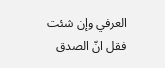العرفي وإن شئت فقل انّ الصدق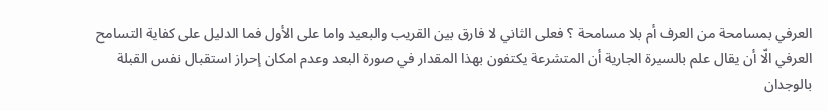العرفي بمسامحة من العرف أم بلا مسامحة ؟ فعلى الثاني لا فارق بين القريب والبعيد واما على الأول فما الدليل على كفاية التسامح العرفي الّا أن يقال علم بالسيرة الجارية أن المتشرعة يكتفون بهذا المقدار في صورة البعد وعدم امكان إحراز استقبال نفس القبلة بالوجدان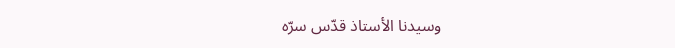وسيدنا الأستاذ قدّس سرّه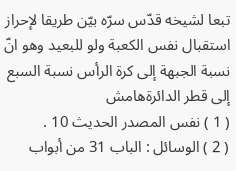تبعا لشيخه قدّس سرّه بيّن طريقا لإحراز استقبال نفس الكعبة ولو للبعيد وهو انّ نسبة الجبهة إلى كرة الرأس نسبة السبع إلى قطر الدائرةهامش
( 1 ) نفس المصدر الحديث 10 .
( 2 ) الوسائل : الباب 31 من أبواب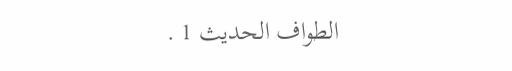الطواف الحديث 1 .